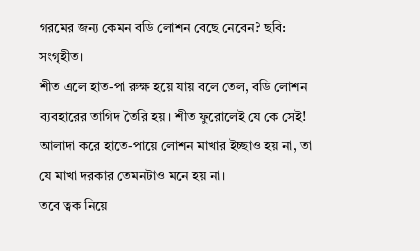গরমের জন্য কেমন বডি লোশন বেছে নেবেন? ছবি: সংগৃহীত।
শীত এলে হাত-পা রুক্ষ হয়ে যায় বলে তেল, বডি লোশন ব্যবহারের তাগিদ তৈরি হয়। শীত ফুরোলেই যে কে সেই! আলাদা করে হাতে-পায়ে লোশন মাখার ইচ্ছাও হয় না, তা যে মাখা দরকার তেমনটাও মনে হয় না।
তবে ত্বক নিয়ে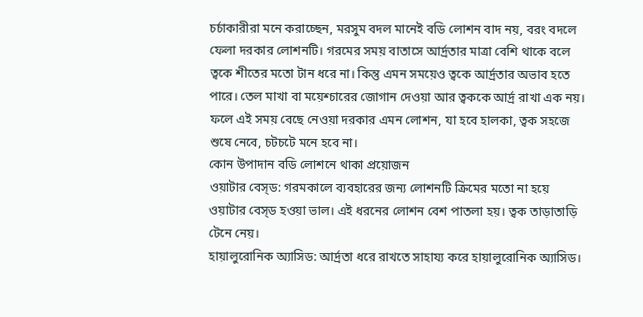চর্চাকারীরা মনে করাচ্ছেন, মরসুম বদল মানেই বডি লোশন বাদ নয়, বরং বদলে ফেলা দরকার লোশনটি। গরমের সময় বাতাসে আর্দ্রতার মাত্রা বেশি থাকে বলে ত্বকে শীতের মতো টান ধরে না। কিন্তু এমন সময়েও ত্বকে আর্দ্রতার অভাব হতে পারে। তেল মাখা বা ময়েশ্চারের জোগান দেওয়া আর ত্বককে আর্দ্র রাখা এক নয়। ফলে এই সময় বেছে নেওয়া দরকার এমন লোশন, যা হবে হালকা, ত্বক সহজে শুষে নেবে, চটচটে মনে হবে না।
কোন উপাদান বডি লোশনে থাকা প্রয়োজন
ওয়াটার বেস্ড: গরমকালে ব্যবহারের জন্য লোশনটি ক্রিমের মতো না হয়ে ওয়াটার বেস্ড হওয়া ভাল। এই ধরনের লোশন বেশ পাতলা হয়। ত্বক তাড়াতাড়ি টেনে নেয়।
হায়ালুরোনিক অ্যাসিড: আর্দ্রতা ধরে রাখতে সাহায্য করে হায়ালুরোনিক অ্যাসিড।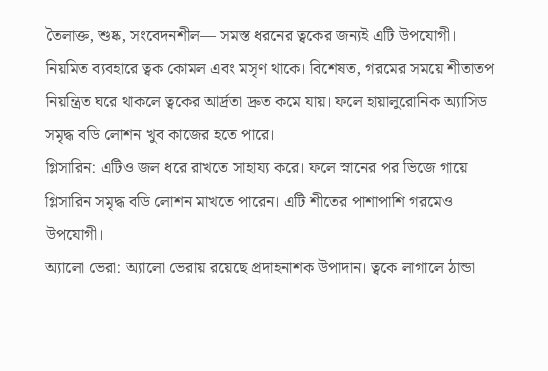তৈলাক্ত, শুষ্ক, সংবেদনশীল— সমস্ত ধরনের ত্বকের জন্যই এটি উপযোগী। নিয়মিত ব্যবহারে ত্বক কোমল এবং মসৃণ থাকে। বিশেষত, গরমের সময়ে শীতাতপ নিয়ন্ত্রিত ঘরে থাকলে ত্বকের আর্দ্রতা দ্রুত কমে যায়। ফলে হায়ালুরোনিক অ্যাসিড সমৃদ্ধ বডি লোশন খুব কাজের হতে পারে।
গ্লিসারিন: এটিও জল ধরে রাখতে সাহায্য করে। ফলে স্নানের পর ভিজে গায়ে গ্লিসারিন সমৃদ্ধ বডি লোশন মাখতে পারেন। এটি শীতের পাশাপাশি গরমেও উপযোগী।
অ্যালো ভেরা: অ্যালো ভেরায় রয়েছে প্রদাহনাশক উপাদান। ত্বকে লাগালে ঠান্ডা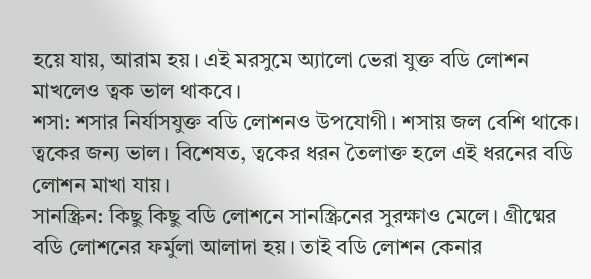হয়ে যায়, আরাম হয়। এই মরসুমে অ্যালো ভেরা যুক্ত বডি লোশন মাখলেও ত্বক ভাল থাকবে।
শসা: শসার নির্যাসযুক্ত বডি লোশনও উপযোগী। শসায় জল বেশি থাকে। ত্বকের জন্য ভাল। বিশেষত, ত্বকের ধরন তৈলাক্ত হলে এই ধরনের বডি লোশন মাখা যায়।
সানস্ক্রিন: কিছু কিছু বডি লোশনে সানস্ক্রিনের সুরক্ষাও মেলে। গ্রীষ্মের বডি লোশনের ফর্মুলা আলাদা হয়। তাই বডি লোশন কেনার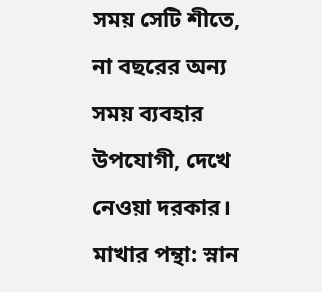সময় সেটি শীতে, না বছরের অন্য সময় ব্যবহার উপযোগী, দেখে নেওয়া দরকার।
মাখার পন্থা: স্নান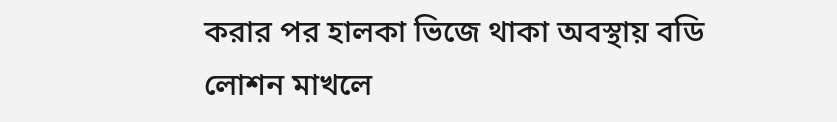করার পর হালকা ভিজে থাকা অবস্থায় বডি লোশন মাখলে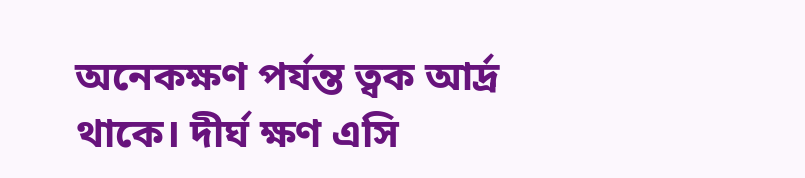অনেকক্ষণ পর্যন্ত ত্বক আর্দ্র থাকে। দীর্ঘ ক্ষণ এসি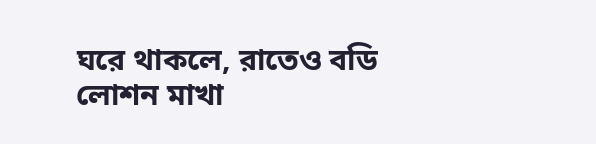ঘরে থাকলে, রাতেও বডি লোশন মাখা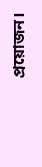প্রয়োজন।